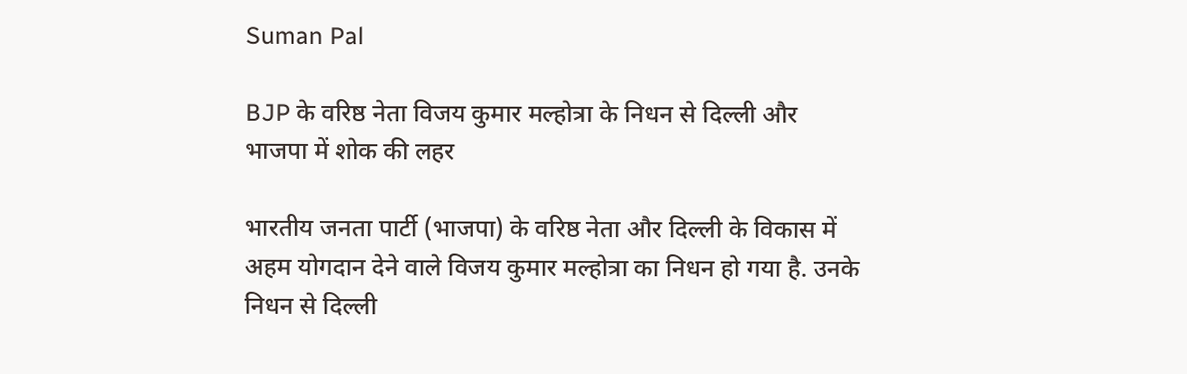Suman Pal

BJP के वरिष्ठ नेता विजय कुमार मल्होत्रा के निधन से दिल्ली और भाजपा में शोक की लहर

भारतीय जनता पार्टी (भाजपा) के वरिष्ठ नेता और दिल्ली के विकास में अहम योगदान देने वाले विजय कुमार मल्होत्रा का निधन हो गया है. उनके निधन से दिल्ली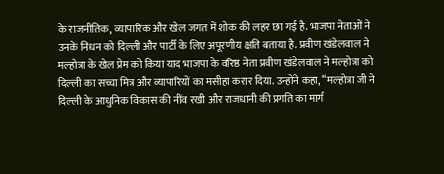के राजनीतिक, व्यापारिक और खेल जगत में शोक की लहर छा गई है. भाजपा नेताओं ने उनके निधन को दिल्ली और पार्टी के लिए अपूरणीय क्षति बताया है. प्रवीण खंडेलवाल ने मल्होत्रा के खेल प्रेम को किया याद भाजपा के वरिष्ठ नेता प्रवीण खंडेलवाल ने मल्होत्रा को दिल्ली का सच्चा मित्र और व्यापारियों का मसीहा करार दिया. उन्होंने कहा, “मल्होत्रा जी ने दिल्ली के आधुनिक विकास की नींव रखी और राजधानी की प्रगति का मार्ग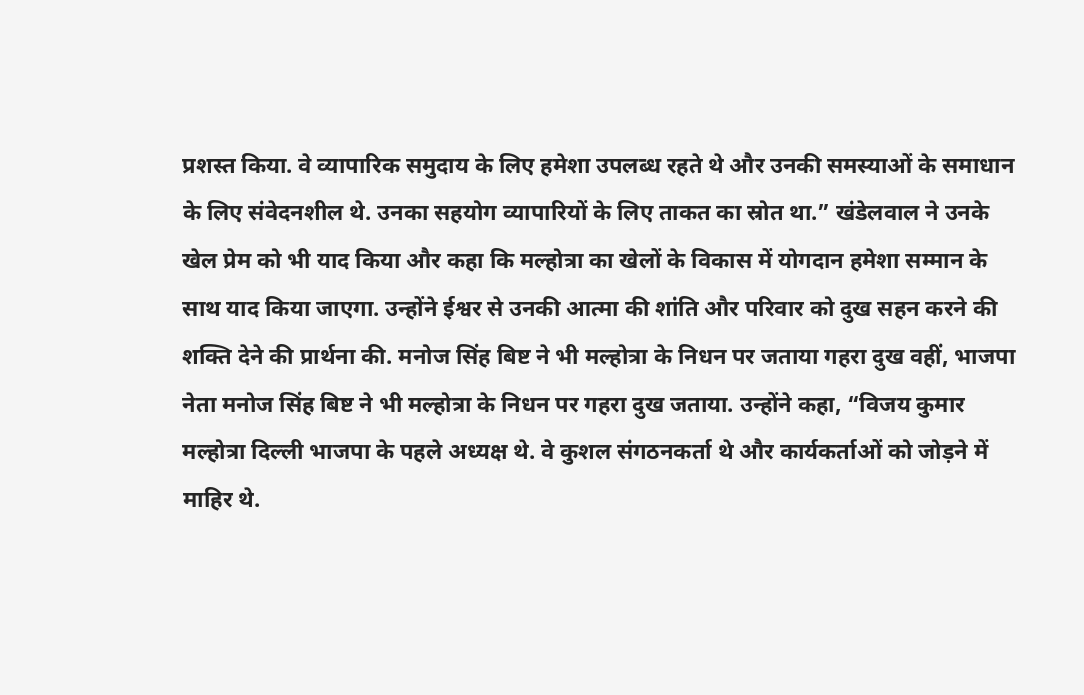प्रशस्त किया. वे व्यापारिक समुदाय के लिए हमेशा उपलब्ध रहते थे और उनकी समस्याओं के समाधान के लिए संवेदनशील थे. उनका सहयोग व्यापारियों के लिए ताकत का स्रोत था.” खंडेलवाल ने उनके खेल प्रेम को भी याद किया और कहा कि मल्होत्रा का खेलों के विकास में योगदान हमेशा सम्मान के साथ याद किया जाएगा. उन्होंने ईश्वर से उनकी आत्मा की शांति और परिवार को दुख सहन करने की शक्ति देने की प्रार्थना की. मनोज सिंह बिष्ट ने भी मल्होत्रा के निधन पर जताया गहरा दुख वहीं, भाजपा नेता मनोज सिंह बिष्ट ने भी मल्होत्रा के निधन पर गहरा दुख जताया. उन्होंने कहा, “विजय कुमार मल्होत्रा दिल्ली भाजपा के पहले अध्यक्ष थे. वे कुशल संगठनकर्ता थे और कार्यकर्ताओं को जोड़ने में माहिर थे.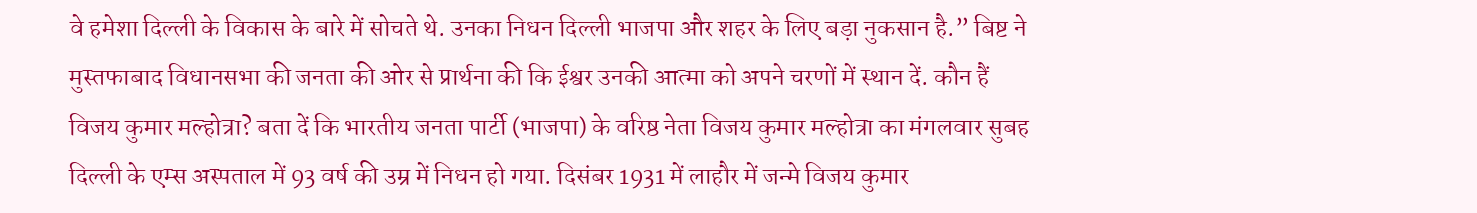वे हमेशा दिल्ली के विकास के बारे में सोचते थे. उनका निधन दिल्ली भाजपा और शहर के लिए बड़ा नुकसान है.” बिष्ट ने मुस्तफाबाद विधानसभा की जनता की ओर से प्रार्थना की कि ईश्वर उनकी आत्मा को अपने चरणों में स्थान दें. कौन हैं विजय कुमार मल्होत्रा? बता दें कि भारतीय जनता पार्टी (भाजपा) के वरिष्ठ नेता विजय कुमार मल्होत्रा का मंगलवार सुबह दिल्ली के एम्स अस्पताल में 93 वर्ष की उम्र में निधन हो गया. दिसंबर 1931 में लाहौर में जन्मे विजय कुमार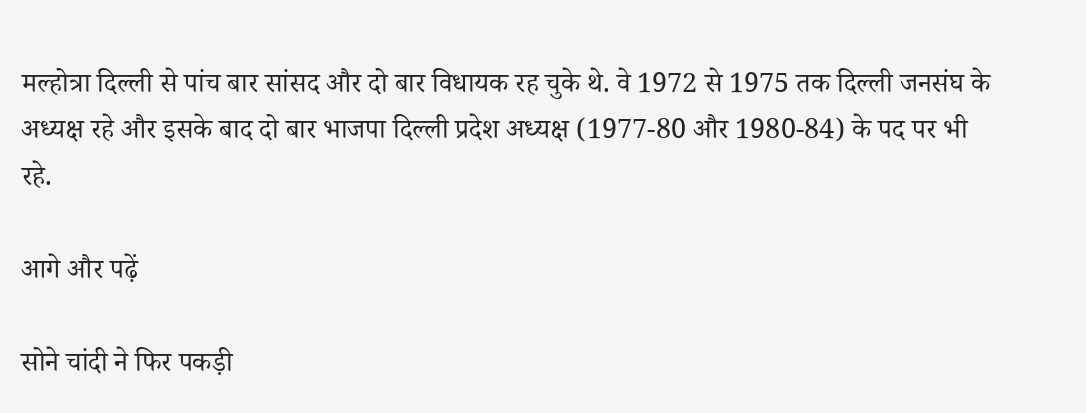मल्होत्रा दिल्ली से पांच बार सांसद और दो बार विधायक रह चुके थे. वे 1972 से 1975 तक दिल्ली जनसंघ के अध्यक्ष रहे और इसके बाद दो बार भाजपा दिल्ली प्रदेश अध्यक्ष (1977-80 और 1980-84) के पद पर भी रहे.

आगे और पढ़ें

सोने चांदी ने फिर पकड़ी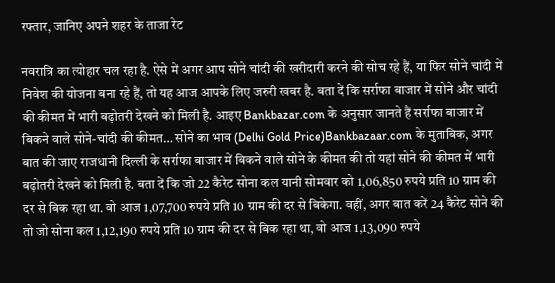रफ्तार, जानिए अपने शहर के ताजा रेट

नवरात्रि का त्योहार चल रहा है. ऐसे में अगर आप सोने चांदी की खरीदारी करने की सोच रहे हैं, या फिर सोने चांदी में निवेश की योजना बना रहे हैं, तो यह आज आपके लिए जरुरी खबर है. बता दें कि सर्राफा बाजार में सोने और चांदी की कीमत में भारी बढ़ोतरी देखने को मिली है. आइए Bankbazar.com के अनुसार जानते हैं सर्राफा बाजार में बिकने वाले सोने-चांदी की कीमत… सोने का भाव (Delhi Gold Price)Bankbazaar.com के मुताबिक, अगर बात की जाए राजधानी दिल्ली के सर्राफा बाजार में बिकने वाले सोने के कीमत की तो यहां सोने की कीमत में भारी बढ़ोतरी देखने को मिली है. बता दें कि जो 22 कैरेट सोना कल यानी सोमवार को 1,06,850 रुपये प्रति 10 ग्राम की दर से बिक रहा था. वो आज 1,07,700 रुपये प्रति 10 ग्राम की दर से बिकेगा. वहीं, अगर बात करें 24 कैरेट सोने की तो जो सोना कल 1,12,190 रुपये प्रति 10 ग्राम की दर से बिक रहा था, वो आज 1,13,090 रुपये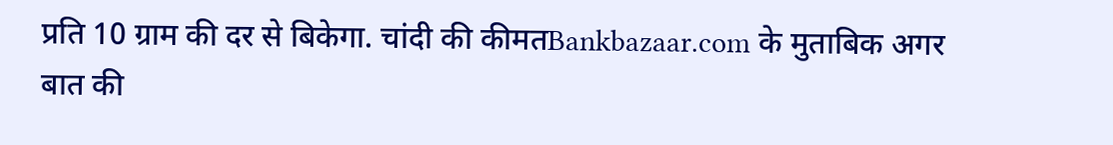प्रति 10 ग्राम की दर से बिकेगा. चांदी की कीमतBankbazaar.com के मुताबिक अगर बात की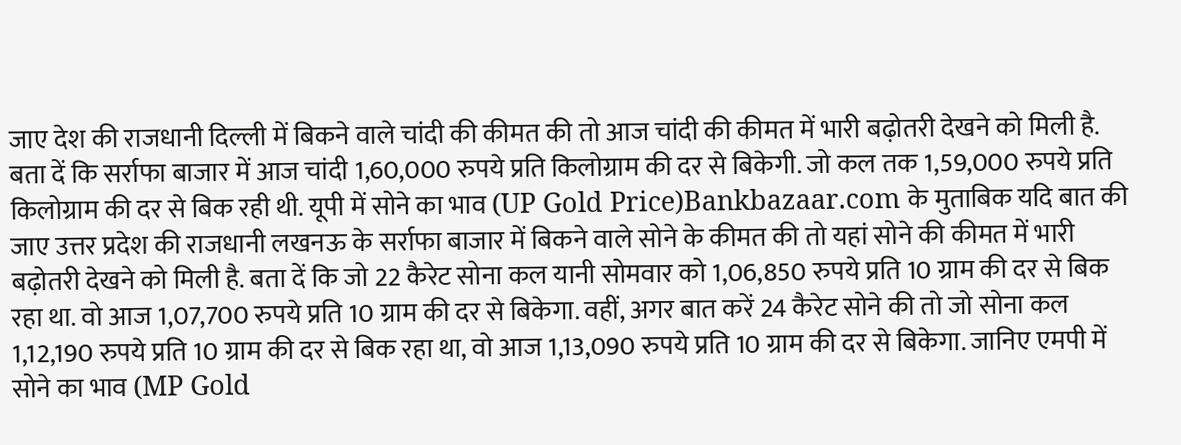जाए देश की राजधानी दिल्ली में बिकने वाले चांदी की कीमत की तो आज चांदी की कीमत में भारी बढ़ोतरी देखने को मिली है. बता दें कि सर्राफा बाजार में आज चांदी 1,60,000 रुपये प्रति किलोग्राम की दर से बिकेगी. जो कल तक 1,59,000 रुपये प्रति किलोग्राम की दर से बिक रही थी. यूपी में सोने का भाव (UP Gold Price)Bankbazaar.com के मुताबिक यदि बात की जाए उत्तर प्रदेश की राजधानी लखनऊ के सर्राफा बाजार में बिकने वाले सोने के कीमत की तो यहां सोने की कीमत में भारी बढ़ोतरी देखने को मिली है. बता दें कि जो 22 कैरेट सोना कल यानी सोमवार को 1,06,850 रुपये प्रति 10 ग्राम की दर से बिक रहा था. वो आज 1,07,700 रुपये प्रति 10 ग्राम की दर से बिकेगा. वहीं, अगर बात करें 24 कैरेट सोने की तो जो सोना कल 1,12,190 रुपये प्रति 10 ग्राम की दर से बिक रहा था, वो आज 1,13,090 रुपये प्रति 10 ग्राम की दर से बिकेगा. जानिए एमपी में सोने का भाव (MP Gold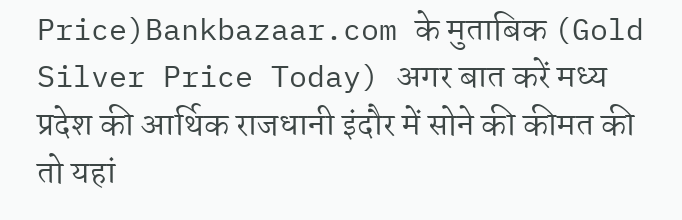Price)Bankbazaar.com के मुताबिक (Gold Silver Price Today) अगर बात करें मध्य प्रदेश की आर्थिक राजधानी इंदौर में सोने की कीमत की तो यहां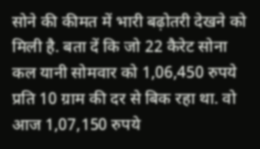सोने की कीमत में भारी बढ़ोतरी देखने को मिली है. बता दें कि जो 22 कैरेट सोना कल यानी सोमवार को 1,06,450 रुपये प्रति 10 ग्राम की दर से बिक रहा था. वो आज 1,07,150 रुपये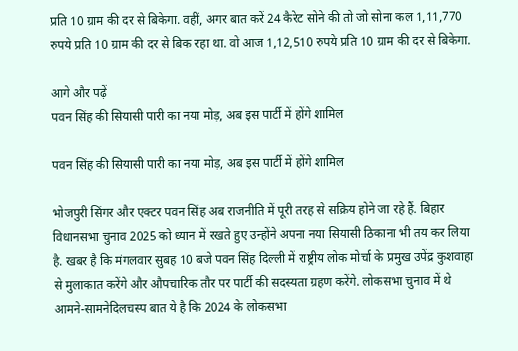प्रति 10 ग्राम की दर से बिकेगा. वहीं, अगर बात करें 24 कैरेट सोने की तो जो सोना कल 1,11,770 रुपये प्रति 10 ग्राम की दर से बिक रहा था. वो आज 1,12,510 रुपये प्रति 10 ग्राम की दर से बिकेगा.

आगे और पढ़ें
पवन सिंह की सियासी पारी का नया मोड़, अब इस पार्टी में होंगे शामिल

पवन सिंह की सियासी पारी का नया मोड़, अब इस पार्टी में होंगे शामिल

भोजपुरी सिंगर और एक्टर पवन सिंह अब राजनीति में पूरी तरह से सक्रिय होने जा रहे हैं. बिहार विधानसभा चुनाव 2025 को ध्यान में रखते हुए उन्होंने अपना नया सियासी ठिकाना भी तय कर लिया है. खबर है कि मंगलवार सुबह 10 बजे पवन सिंह दिल्ली में राष्ट्रीय लोक मोर्चा के प्रमुख उपेंद्र कुशवाहा से मुलाकात करेंगे और औपचारिक तौर पर पार्टी की सदस्यता ग्रहण करेंगे. लोकसभा चुनाव में थे आमने-सामनेदिलचस्प बात ये है कि 2024 के लोकसभा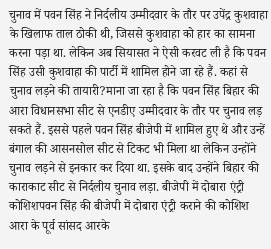चुनाव में पवन सिंह ने निर्दलीय उम्मीदवार के तौर पर उपेंद्र कुशवाहा के खिलाफ ताल ठोकी थी, जिससे कुशवाहा को हार का सामना करना पड़ा था. लेकिन अब सियासत ने ऐसी करवट ली है कि पवन सिंह उसी कुशवाहा की पार्टी में शामिल होने जा रहे हैं. कहां से चुनाव लड़ने की तायारी?माना जा रहा है कि पवन सिंह बिहार की आरा विधानसभा सीट से एनडीए उम्मीदवार के तौर पर चुनाव लड़ सकते हैं. इससे पहले पवन सिंह बीजेपी में शामिल हुए थे और उन्हें बंगाल की आसनसोल सीट से टिकट भी मिला था लेकिन उन्होंने चुनाव लड़ने से इनकार कर दिया था. इसके बाद उन्होंने बिहार की काराकाट सीट से निर्दलीय चुनाव लड़ा. बीजेपी में दोबारा एंट्री कोशिशपवन सिंह की बीजेपी में दोबारा एंट्री कराने की कोशिश आरा के पूर्व सांसद आरके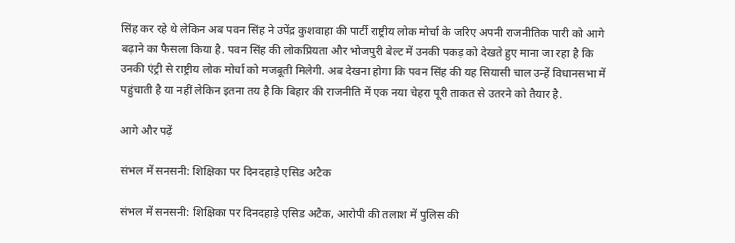सिंह कर रहे थे लेकिन अब पवन सिंह ने उपेंद्र कुशवाहा की पार्टी राष्ट्रीय लोक मोर्चा के जरिए अपनी राजनीतिक पारी को आगे बढ़ाने का फैसला किया है. पवन सिंह की लोकप्रियता और भोजपुरी बेल्ट में उनकी पकड़ को देखते हुए माना जा रहा है कि उनकी एंट्री से राष्ट्रीय लोक मोर्चा को मजबूती मिलेगी. अब देखना होगा कि पवन सिंह की यह सियासी चाल उन्हें विधानसभा में पहुंचाती है या नहीं लेकिन इतना तय है कि बिहार की राजनीति में एक नया चेहरा पूरी ताकत से उतरने को तैयार है.

आगे और पढ़ें

संभल में सनसनी: शिक्षिका पर दिनदहाड़े एसिड अटैक

संभल में सनसनी: शिक्षिका पर दिनदहाड़े एसिड अटैक, आरोपी की तलाश में पुलिस की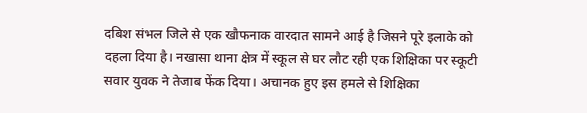दबिश संभल जिले से एक खौफनाक वारदात सामने आई है जिसने पूरे इलाके को दहला दिया है। नखासा थाना क्षेत्र में स्कूल से घर लौट रही एक शिक्षिका पर स्कूटी सवार युवक ने तेजाब फेंक दिया। अचानक हुए इस हमले से शिक्षिका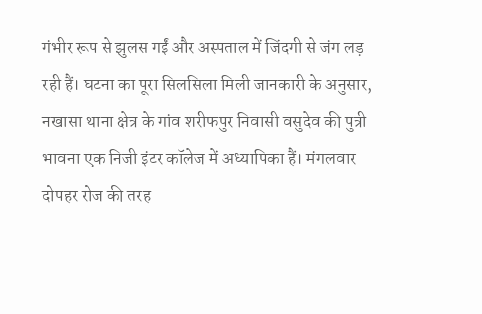गंभीर रूप से झुलस गईं और अस्पताल में जिंदगी से जंग लड़ रही हैं। घटना का पूरा सिलसिला मिली जानकारी के अनुसार, नखासा थाना क्षेत्र के गांव शरीफपुर निवासी वसुदेव की पुत्री भावना एक निजी इंटर कॉलेज में अध्यापिका हैं। मंगलवार दोपहर रोज की तरह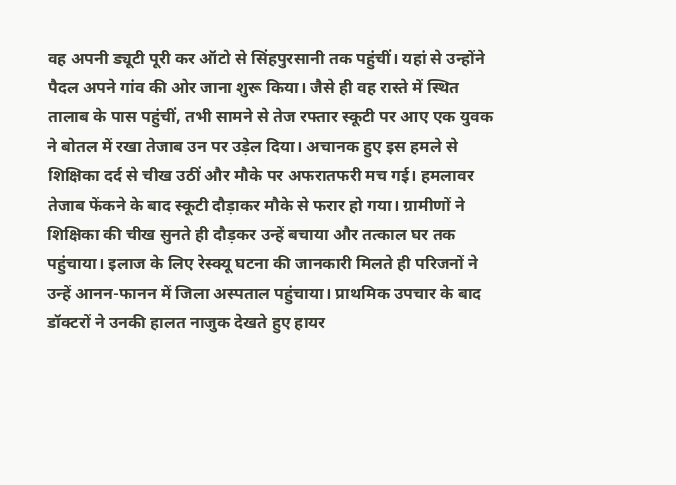वह अपनी ड्यूटी पूरी कर ऑटो से सिंहपुरसानी तक पहुंचीं। यहां से उन्होंने पैदल अपने गांव की ओर जाना शुरू किया। जैसे ही वह रास्ते में स्थित तालाब के पास पहुंचीं, तभी सामने से तेज रफ्तार स्कूटी पर आए एक युवक ने बोतल में रखा तेजाब उन पर उड़ेल दिया। अचानक हुए इस हमले से शिक्षिका दर्द से चीख उठीं और मौके पर अफरातफरी मच गई। हमलावर तेजाब फेंकने के बाद स्कूटी दौड़ाकर मौके से फरार हो गया। ग्रामीणों ने शिक्षिका की चीख सुनते ही दौड़कर उन्हें बचाया और तत्काल घर तक पहुंचाया। इलाज के लिए रेस्क्यू घटना की जानकारी मिलते ही परिजनों ने उन्हें आनन-फानन में जिला अस्पताल पहुंचाया। प्राथमिक उपचार के बाद डॉक्टरों ने उनकी हालत नाजुक देखते हुए हायर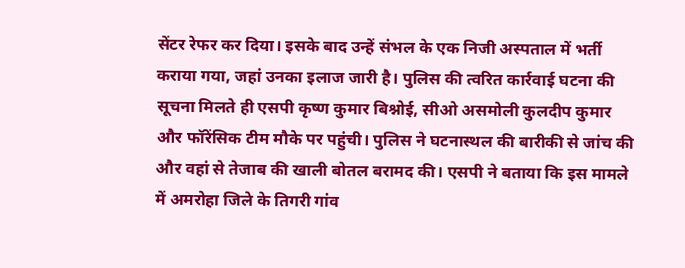सेंटर रेफर कर दिया। इसके बाद उन्हें संभल के एक निजी अस्पताल में भर्ती कराया गया, जहां उनका इलाज जारी है। पुलिस की त्वरित कार्रवाई घटना की सूचना मिलते ही एसपी कृष्ण कुमार बिश्नोई, सीओ असमोली कुलदीप कुमार और फॉरेंसिक टीम मौके पर पहुंची। पुलिस ने घटनास्थल की बारीकी से जांच की और वहां से तेजाब की खाली बोतल बरामद की। एसपी ने बताया कि इस मामले में अमरोहा जिले के तिगरी गांव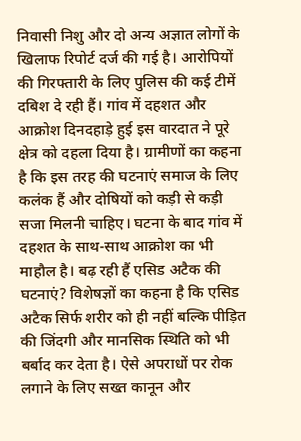निवासी निशु और दो अन्य अज्ञात लोगों के खिलाफ रिपोर्ट दर्ज की गई है। आरोपियों की गिरफ्तारी के लिए पुलिस की कई टीमें दबिश दे रही हैं। गांव में दहशत और आक्रोश दिनदहाड़े हुई इस वारदात ने पूरे क्षेत्र को दहला दिया है। ग्रामीणों का कहना है कि इस तरह की घटनाएं समाज के लिए कलंक हैं और दोषियों को कड़ी से कड़ी सजा मिलनी चाहिए। घटना के बाद गांव में दहशत के साथ-साथ आक्रोश का भी माहौल है। बढ़ रही हैं एसिड अटैक की घटनाएं? विशेषज्ञों का कहना है कि एसिड अटैक सिर्फ शरीर को ही नहीं बल्कि पीड़ित की जिंदगी और मानसिक स्थिति को भी बर्बाद कर देता है। ऐसे अपराधों पर रोक लगाने के लिए सख्त कानून और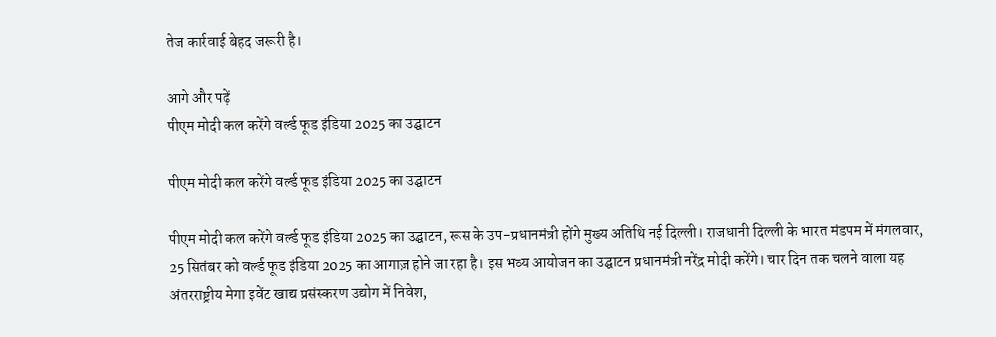तेज कार्रवाई बेहद जरूरी है।

आगे और पढ़ें
पीएम मोदी कल करेंगे वर्ल्ड फूड इंडिया 2025 का उद्घाटन

पीएम मोदी कल करेंगे वर्ल्ड फूड इंडिया 2025 का उद्घाटन

पीएम मोदी कल करेंगे वर्ल्ड फूड इंडिया 2025 का उद्घाटन, रूस के उप-प्रधानमंत्री होंगे मुख्य अतिथि नई दिल्ली। राजधानी दिल्ली के भारत मंडपम में मंगलवार, 25 सितंबर को वर्ल्ड फूड इंडिया 2025 का आगाज़ होने जा रहा है। इस भव्य आयोजन का उद्घाटन प्रधानमंत्री नरेंद्र मोदी करेंगे। चार दिन तक चलने वाला यह अंतरराष्ट्रीय मेगा इवेंट खाद्य प्रसंस्करण उद्योग में निवेश,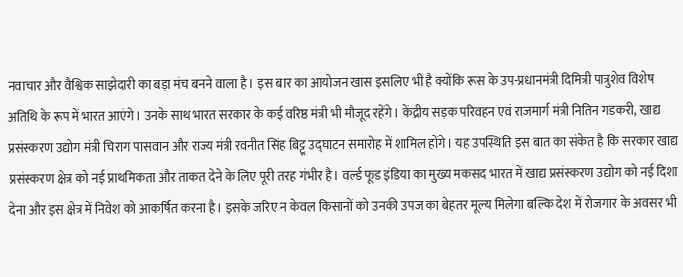नवाचार और वैश्विक साझेदारी का बड़ा मंच बनने वाला है। इस बार का आयोजन खास इसलिए भी है क्योंकि रूस के उप-प्रधानमंत्री दिमित्री पात्रुशेव विशेष अतिथि के रूप में भारत आएंगे। उनके साथ भारत सरकार के कई वरिष्ठ मंत्री भी मौजूद रहेंगे। केंद्रीय सड़क परिवहन एवं राजमार्ग मंत्री नितिन गडकरी, खाद्य प्रसंस्करण उद्योग मंत्री चिराग पासवान और राज्य मंत्री रवनीत सिंह बिट्टू उद्घाटन समारोह में शामिल होंगे। यह उपस्थिति इस बात का संकेत है कि सरकार खाद्य प्रसंस्करण क्षेत्र को नई प्राथमिकता और ताकत देने के लिए पूरी तरह गंभीर है। वर्ल्ड फूड इंडिया का मुख्य मकसद भारत में खाद्य प्रसंस्करण उद्योग को नई दिशा देना और इस क्षेत्र में निवेश को आकर्षित करना है। इसके जरिए न केवल किसानों को उनकी उपज का बेहतर मूल्य मिलेगा बल्कि देश में रोजगार के अवसर भी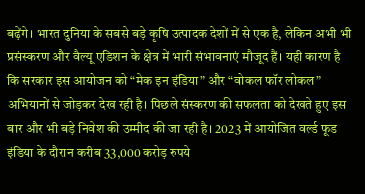बढ़ेंगे। भारत दुनिया के सबसे बड़े कृषि उत्पादक देशों में से एक है, लेकिन अभी भी प्रसंस्करण और वैल्यू एडिशन के क्षेत्र में भारी संभावनाएं मौजूद हैं। यही कारण है कि सरकार इस आयोजन को “मेक इन इंडिया” और “वोकल फॉर लोकल” अभियानों से जोड़कर देख रही है। पिछले संस्करण की सफलता को देखते हुए इस बार और भी बड़े निवेश की उम्मीद की जा रही है। 2023 में आयोजित वर्ल्ड फूड इंडिया के दौरान करीब 33,000 करोड़ रुपये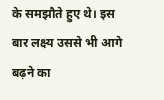के समझौते हुए थे। इस बार लक्ष्य उससे भी आगे बढ़ने का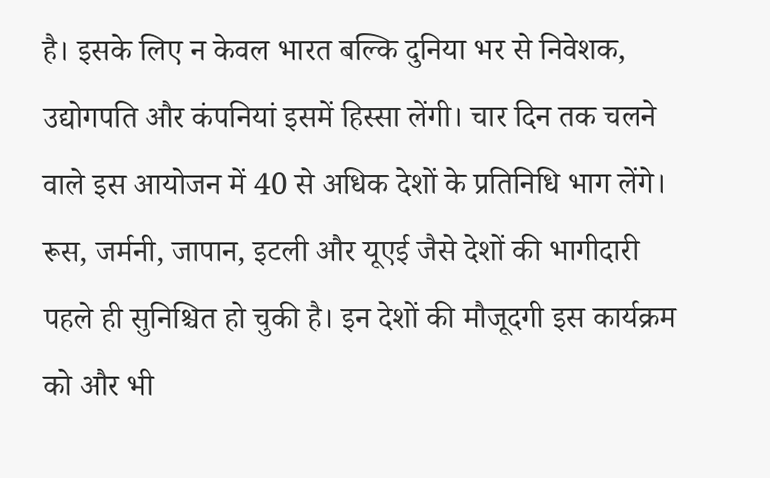है। इसके लिए न केवल भारत बल्कि दुनिया भर से निवेशक, उद्योगपति और कंपनियां इसमें हिस्सा लेंगी। चार दिन तक चलने वाले इस आयोजन में 40 से अधिक देशों के प्रतिनिधि भाग लेंगे। रूस, जर्मनी, जापान, इटली और यूएई जैसे देशों की भागीदारी पहले ही सुनिश्चित हो चुकी है। इन देशों की मौजूदगी इस कार्यक्रम को और भी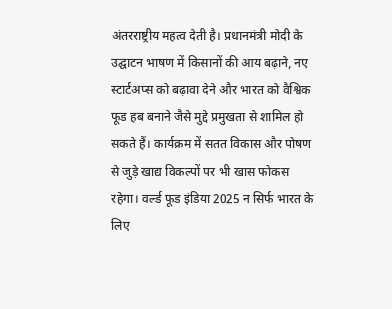अंतरराष्ट्रीय महत्व देती है। प्रधानमंत्री मोदी के उद्घाटन भाषण में किसानों की आय बढ़ाने, नए स्टार्टअप्स को बढ़ावा देने और भारत को वैश्विक फूड हब बनाने जैसे मुद्दे प्रमुखता से शामिल हो सकते हैं। कार्यक्रम में सतत विकास और पोषण से जुड़े खाद्य विकल्पों पर भी खास फोकस रहेगा। वर्ल्ड फूड इंडिया 2025 न सिर्फ भारत के लिए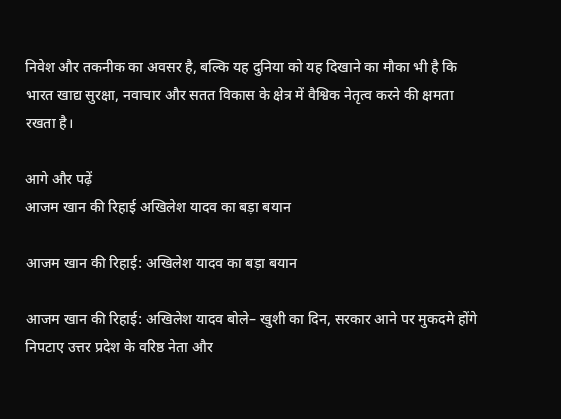निवेश और तकनीक का अवसर है, बल्कि यह दुनिया को यह दिखाने का मौका भी है कि भारत खाद्य सुरक्षा, नवाचार और सतत विकास के क्षेत्र में वैश्विक नेतृत्व करने की क्षमता रखता है।

आगे और पढ़ें
आजम खान की रिहाई अखिलेश यादव का बड़ा बयान

आजम खान की रिहाई: अखिलेश यादव का बड़ा बयान

आजम खान की रिहाई: अखिलेश यादव बोले– खुशी का दिन, सरकार आने पर मुकदमे होंगे निपटाए उत्तर प्रदेश के वरिष्ठ नेता और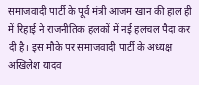समाजवादी पार्टी के पूर्व मंत्री आजम खान की हाल ही में रिहाई ने राजनीतिक हलकों में नई हलचल पैदा कर दी है। इस मौके पर समाजवादी पार्टी के अध्यक्ष अखिलेश यादव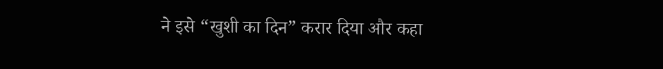ने इसे “खुशी का दिन” करार दिया और कहा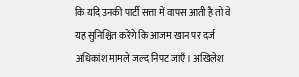कि यदि उनकी पार्टी सत्ता में वापस आती है तो वे यह सुनिश्चित करेंगे कि आजम खान पर दर्ज अधिकांश मामले जल्द निपट जाएँ। अखिलेश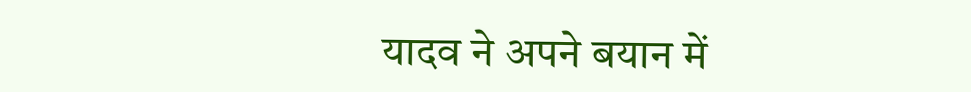यादव ने अपने बयान में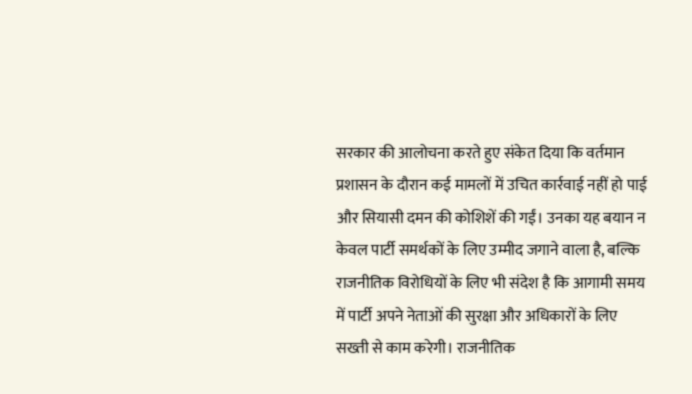सरकार की आलोचना करते हुए संकेत दिया कि वर्तमान प्रशासन के दौरान कई मामलों में उचित कार्रवाई नहीं हो पाई और सियासी दमन की कोशिशें की गईं। उनका यह बयान न केवल पार्टी समर्थकों के लिए उम्मीद जगाने वाला है, बल्कि राजनीतिक विरोधियों के लिए भी संदेश है कि आगामी समय में पार्टी अपने नेताओं की सुरक्षा और अधिकारों के लिए सख्ती से काम करेगी। राजनीतिक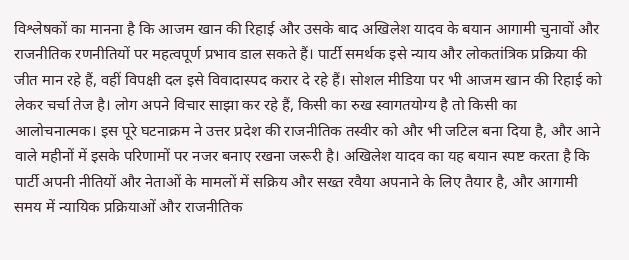विश्लेषकों का मानना है कि आजम खान की रिहाई और उसके बाद अखिलेश यादव के बयान आगामी चुनावों और राजनीतिक रणनीतियों पर महत्वपूर्ण प्रभाव डाल सकते हैं। पार्टी समर्थक इसे न्याय और लोकतांत्रिक प्रक्रिया की जीत मान रहे हैं, वहीं विपक्षी दल इसे विवादास्पद करार दे रहे हैं। सोशल मीडिया पर भी आजम खान की रिहाई को लेकर चर्चा तेज है। लोग अपने विचार साझा कर रहे हैं, किसी का रुख स्वागतयोग्य है तो किसी का आलोचनात्मक। इस पूरे घटनाक्रम ने उत्तर प्रदेश की राजनीतिक तस्वीर को और भी जटिल बना दिया है, और आने वाले महीनों में इसके परिणामों पर नजर बनाए रखना जरूरी है। अखिलेश यादव का यह बयान स्पष्ट करता है कि पार्टी अपनी नीतियों और नेताओं के मामलों में सक्रिय और सख्त रवैया अपनाने के लिए तैयार है, और आगामी समय में न्यायिक प्रक्रियाओं और राजनीतिक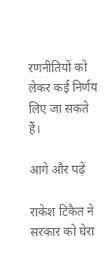रणनीतियों को लेकर कई निर्णय लिए जा सकते हैं।

आगे और पढ़ें

राकेश टिकैत ने सरकार को घेरा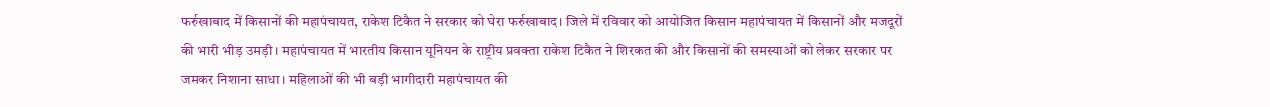फर्रुखाबाद में किसानों की महापंचायत, राकेश टिकैत ने सरकार को घेरा फर्रुखाबाद। जिले में रविवार को आयोजित किसान महापंचायत में किसानों और मजदूरों की भारी भीड़ उमड़ी। महापंचायत में भारतीय किसान यूनियन के राष्ट्रीय प्रवक्ता राकेश टिकैत ने शिरकत की और किसानों की समस्याओं को लेकर सरकार पर जमकर निशाना साधा। महिलाओं की भी बड़ी भागीदारी महापंचायत की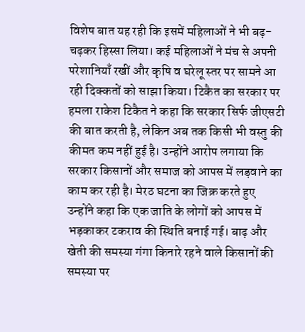विशेष बात यह रही कि इसमें महिलाओं ने भी बढ़-चढ़कर हिस्सा लिया। कई महिलाओं ने मंच से अपनी परेशानियाँ रखीं और कृषि व घरेलू स्तर पर सामने आ रही दिक्कतों को साझा किया। टिकैत का सरकार पर हमला राकेश टिकैत ने कहा कि सरकार सिर्फ जीएसटी की बात करती है, लेकिन अब तक किसी भी वस्तु की कीमत कम नहीं हुई है। उन्होंने आरोप लगाया कि सरकार किसानों और समाज को आपस में लड़वाने का काम कर रही है। मेरठ घटना का जिक्र करते हुए उन्होंने कहा कि एक जाति के लोगों को आपस में भड़काकर टकराव की स्थिति बनाई गई। बाढ़ और खेती की समस्या गंगा किनारे रहने वाले किसानों की समस्या पर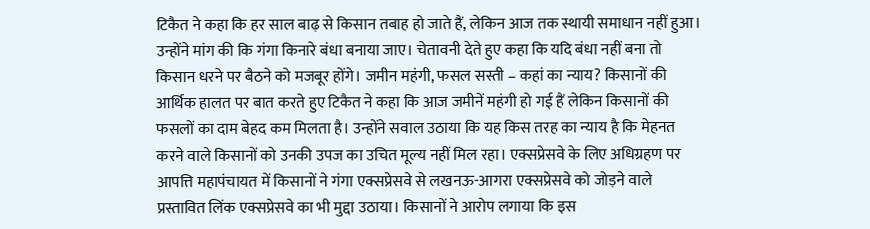टिकैत ने कहा कि हर साल बाढ़ से किसान तबाह हो जाते हैं, लेकिन आज तक स्थायी समाधान नहीं हुआ। उन्होंने मांग की कि गंगा किनारे बंधा बनाया जाए। चेतावनी देते हुए कहा कि यदि बंधा नहीं बना तो किसान धरने पर बैठने को मजबूर होंगे। जमीन महंगी, फसल सस्ती – कहां का न्याय? किसानों की आर्थिक हालत पर बात करते हुए टिकैत ने कहा कि आज जमीनें महंगी हो गई हैं लेकिन किसानों की फसलों का दाम बेहद कम मिलता है। उन्होंने सवाल उठाया कि यह किस तरह का न्याय है कि मेहनत करने वाले किसानों को उनकी उपज का उचित मूल्य नहीं मिल रहा। एक्सप्रेसवे के लिए अधिग्रहण पर आपत्ति महापंचायत में किसानों ने गंगा एक्सप्रेसवे से लखनऊ-आगरा एक्सप्रेसवे को जोड़ने वाले प्रस्तावित लिंक एक्सप्रेसवे का भी मुद्दा उठाया। किसानों ने आरोप लगाया कि इस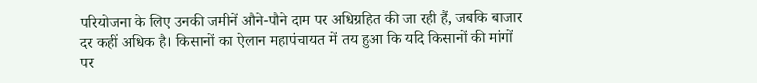परियोजना के लिए उनकी जमीनें औने-पौने दाम पर अधिग्रहित की जा रही हैं, जबकि बाजार दर कहीं अधिक है। किसानों का ऐलान महापंचायत में तय हुआ कि यदि किसानों की मांगों पर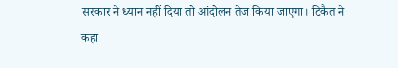सरकार ने ध्यान नहीं दिया तो आंदोलन तेज किया जाएगा। टिकैत ने कहा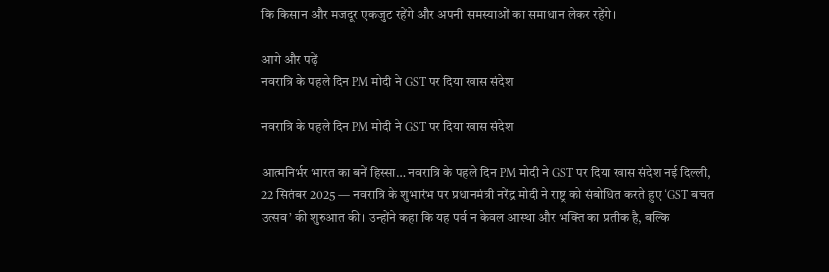कि किसान और मजदूर एकजुट रहेंगे और अपनी समस्याओं का समाधान लेकर रहेंगे।

आगे और पढ़ें
नवरात्रि के पहले दिन PM मोदी ने GST पर दिया खास संदेश

नवरात्रि के पहले दिन PM मोदी ने GST पर दिया खास संदेश

आत्मनिर्भर भारत का बनें हिस्सा… नवरात्रि के पहले दिन PM मोदी ने GST पर दिया खास संदेश नई दिल्ली, 22 सितंबर 2025 — नवरात्रि के शुभारंभ पर प्रधानमंत्री नरेंद्र मोदी ने राष्ट्र को संबोधित करते हुए ‘GST बचत उत्सव’ की शुरुआत की। उन्होंने कहा कि यह पर्व न केवल आस्था और भक्ति का प्रतीक है, बल्कि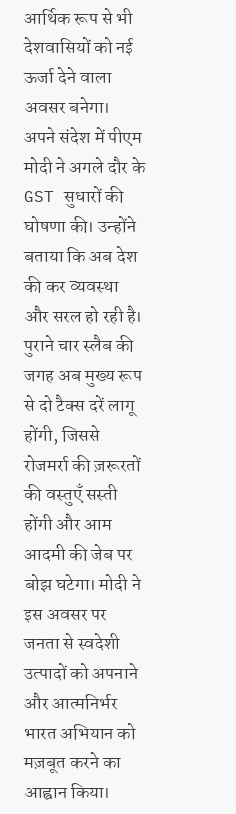आर्थिक रूप से भी देशवासियों को नई ऊर्जा देने वाला अवसर बनेगा। अपने संदेश में पीएम मोदी ने अगले दौर के GST सुधारों की घोषणा की। उन्होंने बताया कि अब देश की कर व्यवस्था और सरल हो रही है। पुराने चार स्लैब की जगह अब मुख्य रूप से दो टैक्स दरें लागू होंगी, जिससे रोजमर्रा की ज़रूरतों की वस्तुएँ सस्ती होंगी और आम आदमी की जेब पर बोझ घटेगा। मोदी ने इस अवसर पर जनता से स्वदेशी उत्पादों को अपनाने और आत्मनिर्भर भारत अभियान को मज़बूत करने का आह्वान किया।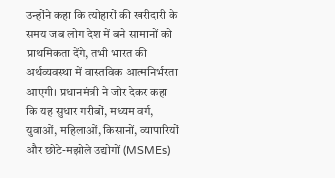उन्होंने कहा कि त्योहारों की खरीदारी के समय जब लोग देश में बने सामानों को प्राथमिकता देंगे, तभी भारत की अर्थव्यवस्था में वास्तविक आत्मनिर्भरता आएगी। प्रधानमंत्री ने जोर देकर कहा कि यह सुधार गरीबों, मध्यम वर्ग, युवाओं, महिलाओं, किसानों, व्यापारियों और छोटे-मझोले उद्योगों (MSMEs)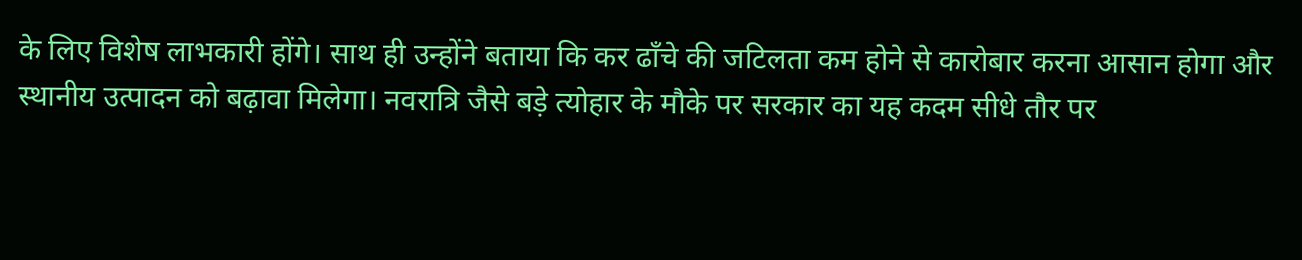के लिए विशेष लाभकारी होंगे। साथ ही उन्होंने बताया कि कर ढाँचे की जटिलता कम होने से कारोबार करना आसान होगा और स्थानीय उत्पादन को बढ़ावा मिलेगा। नवरात्रि जैसे बड़े त्योहार के मौके पर सरकार का यह कदम सीधे तौर पर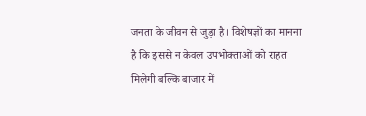जनता के जीवन से जुड़ा है। विशेषज्ञों का मानना है कि इससे न केवल उपभोक्ताओं को राहत मिलेगी बल्कि बाजार में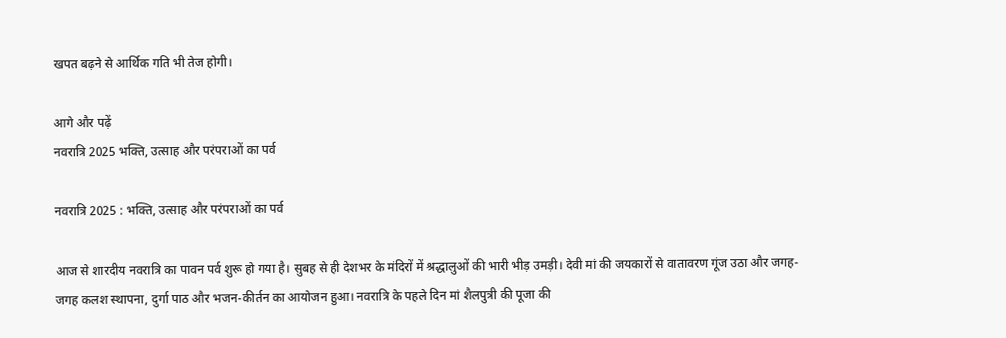खपत बढ़ने से आर्थिक गति भी तेज होगी।

आगे और पढ़ें
नवरात्रि 2025 भक्ति, उत्साह और परंपराओं का पर्व

नवरात्रि 2025 : भक्ति, उत्साह और परंपराओं का पर्व

आज से शारदीय नवरात्रि का पावन पर्व शुरू हो गया है। सुबह से ही देशभर के मंदिरों में श्रद्धालुओं की भारी भीड़ उमड़ी। देवी मां की जयकारों से वातावरण गूंज उठा और जगह-जगह कलश स्थापना, दुर्गा पाठ और भजन-कीर्तन का आयोजन हुआ। नवरात्रि के पहले दिन मां शैलपुत्री की पूजा की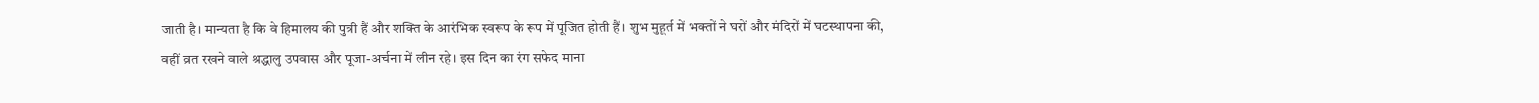जाती है। मान्यता है कि वे हिमालय की पुत्री हैं और शक्ति के आरंभिक स्वरूप के रूप में पूजित होती हैं। शुभ मुहूर्त में भक्तों ने घरों और मंदिरों में घटस्थापना की, वहीं व्रत रखने वाले श्रद्धालु उपवास और पूजा-अर्चना में लीन रहे। इस दिन का रंग सफेद माना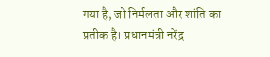गया है, जो निर्मलता और शांति का प्रतीक है। प्रधानमंत्री नरेंद्र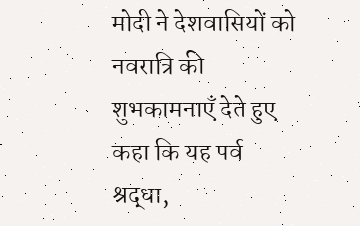मोदी ने देशवासियों को नवरात्रि की शुभकामनाएँ देते हुए कहा कि यह पर्व श्रद्धा,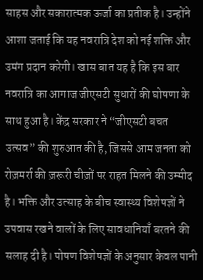साहस और सकारात्मक ऊर्जा का प्रतीक है। उन्होंने आशा जताई कि यह नवरात्रि देश को नई शक्ति और उमंग प्रदान करेगी। खास बात यह है कि इस बार नवरात्रि का आगाज जीएसटी सुधारों की घोषणा के साथ हुआ है। केंद्र सरकार ने “जीएसटी बचत उत्सव” की शुरुआत की है, जिससे आम जनता को रोज़मर्रा की ज़रूरी चीज़ों पर राहत मिलने की उम्मीद है। भक्ति और उत्साह के बीच स्वास्थ्य विशेषज्ञों ने उपवास रखने वालों के लिए सावधानियाँ बरतने की सलाह दी है। पोषण विशेषज्ञों के अनुसार केवल पानी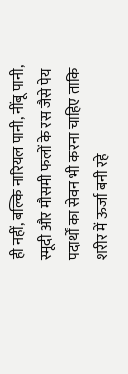ही नहीं, बल्कि नारियल पानी, नींबू पानी, स्मूदी और मौसमी फलों के रस जैसे पेय पदार्थों का सेवन भी करना चाहिए ताकि शरीर में ऊर्जा बनी रहे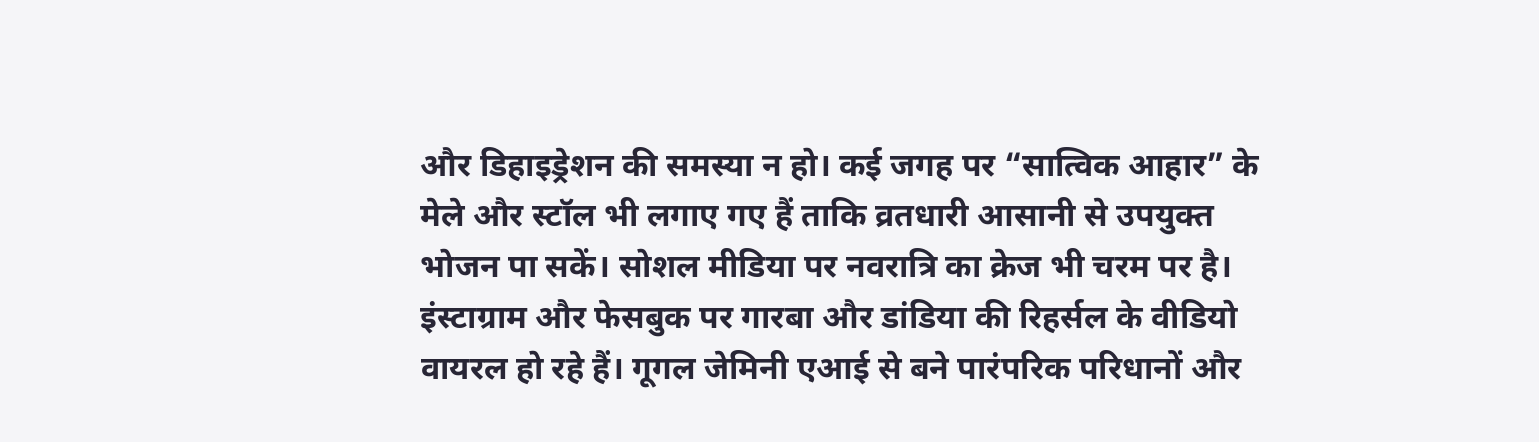और डिहाइड्रेशन की समस्या न हो। कई जगह पर “सात्विक आहार” के मेले और स्टॉल भी लगाए गए हैं ताकि व्रतधारी आसानी से उपयुक्त भोजन पा सकें। सोशल मीडिया पर नवरात्रि का क्रेज भी चरम पर है। इंस्टाग्राम और फेसबुक पर गारबा और डांडिया की रिहर्सल के वीडियो वायरल हो रहे हैं। गूगल जेमिनी एआई से बने पारंपरिक परिधानों और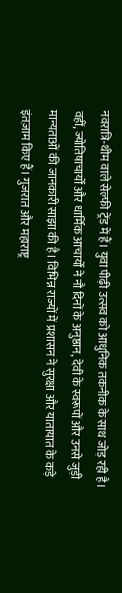नवरात्रि-थीम वाले सेल्फी ट्रेंड में हैं। युवा पीढ़ी उत्सव को आधुनिक तकनीक के साथ जोड़ रही है। वहीं, ज्योतिषाचार्यों और धार्मिक आचार्यों ने नौ दिनों के अनुष्ठान, देवी के स्वरूपों और उनसे जुड़ी मान्यताओं की जानकारी साझा की है। विभिन्न राज्यों में प्रशासन ने सुरक्षा और यातायात के कड़े इंतज़ाम किए हैं। गुजरात और महाराष्ट्र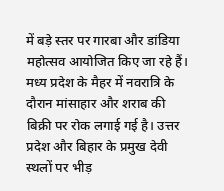में बड़े स्तर पर गारबा और डांडिया महोत्सव आयोजित किए जा रहे हैं। मध्य प्रदेश के मैहर में नवरात्रि के दौरान मांसाहार और शराब की बिक्री पर रोक लगाई गई है। उत्तर प्रदेश और बिहार के प्रमुख देवी स्थलों पर भीड़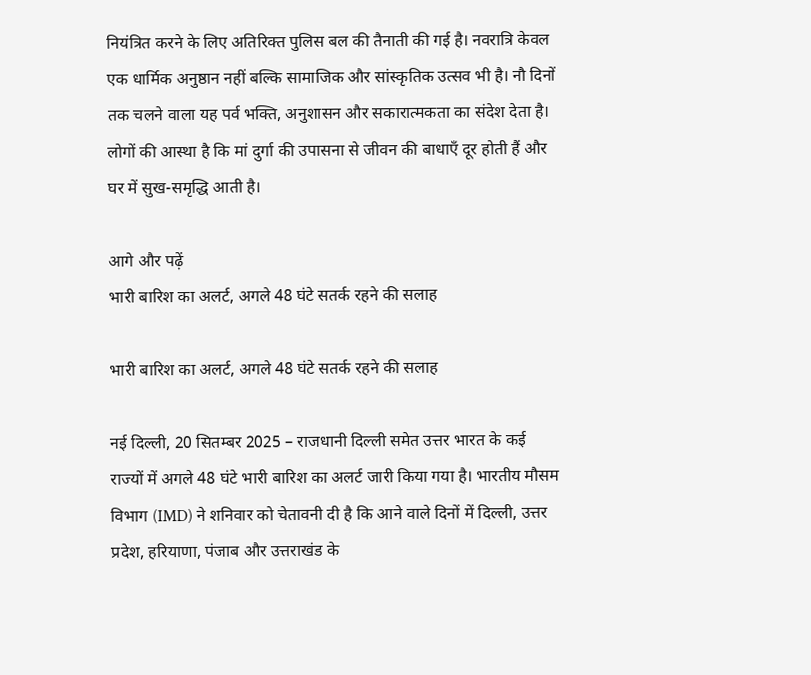नियंत्रित करने के लिए अतिरिक्त पुलिस बल की तैनाती की गई है। नवरात्रि केवल एक धार्मिक अनुष्ठान नहीं बल्कि सामाजिक और सांस्कृतिक उत्सव भी है। नौ दिनों तक चलने वाला यह पर्व भक्ति, अनुशासन और सकारात्मकता का संदेश देता है। लोगों की आस्था है कि मां दुर्गा की उपासना से जीवन की बाधाएँ दूर होती हैं और घर में सुख-समृद्धि आती है।

आगे और पढ़ें
भारी बारिश का अलर्ट, अगले 48 घंटे सतर्क रहने की सलाह

भारी बारिश का अलर्ट, अगले 48 घंटे सतर्क रहने की सलाह

नई दिल्ली, 20 सितम्बर 2025 – राजधानी दिल्ली समेत उत्तर भारत के कई राज्यों में अगले 48 घंटे भारी बारिश का अलर्ट जारी किया गया है। भारतीय मौसम विभाग (IMD) ने शनिवार को चेतावनी दी है कि आने वाले दिनों में दिल्ली, उत्तर प्रदेश, हरियाणा, पंजाब और उत्तराखंड के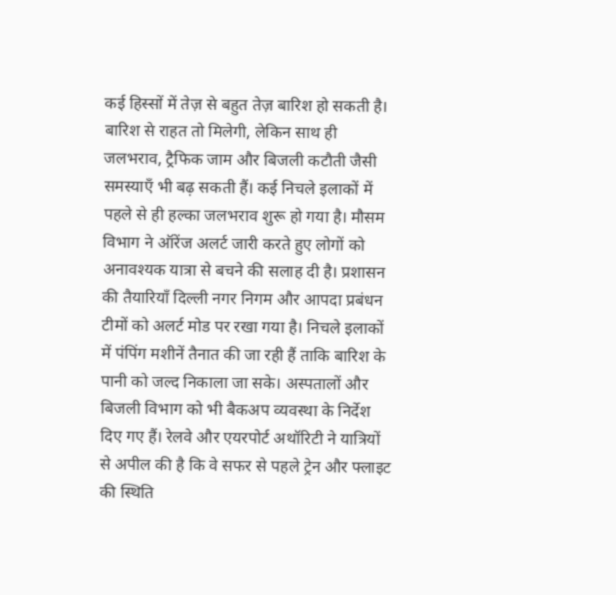कई हिस्सों में तेज़ से बहुत तेज़ बारिश हो सकती है। बारिश से राहत तो मिलेगी, लेकिन साथ ही जलभराव, ट्रैफिक जाम और बिजली कटौती जैसी समस्याएँ भी बढ़ सकती हैं। कई निचले इलाकों में पहले से ही हल्का जलभराव शुरू हो गया है। मौसम विभाग ने ऑरेंज अलर्ट जारी करते हुए लोगों को अनावश्यक यात्रा से बचने की सलाह दी है। प्रशासन की तैयारियाँ दिल्ली नगर निगम और आपदा प्रबंधन टीमों को अलर्ट मोड पर रखा गया है। निचले इलाकों में पंपिंग मशीनें तैनात की जा रही हैं ताकि बारिश के पानी को जल्द निकाला जा सके। अस्पतालों और बिजली विभाग को भी बैकअप व्यवस्था के निर्देश दिए गए हैं। रेलवे और एयरपोर्ट अथॉरिटी ने यात्रियों से अपील की है कि वे सफर से पहले ट्रेन और फ्लाइट की स्थिति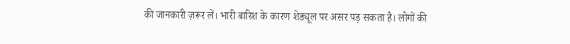की जानकारी ज़रूर लें। भारी बारिश के कारण शेड्यूल पर असर पड़ सकता है। लोगों की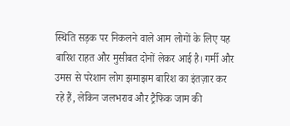स्थिति सड़क पर निकलने वाले आम लोगों के लिए यह बारिश राहत और मुसीबत दोनों लेकर आई है। गर्मी और उमस से परेशान लोग झमाझम बारिश का इंतज़ार कर रहे हैं, लेकिन जलभराव और ट्रैफिक जाम की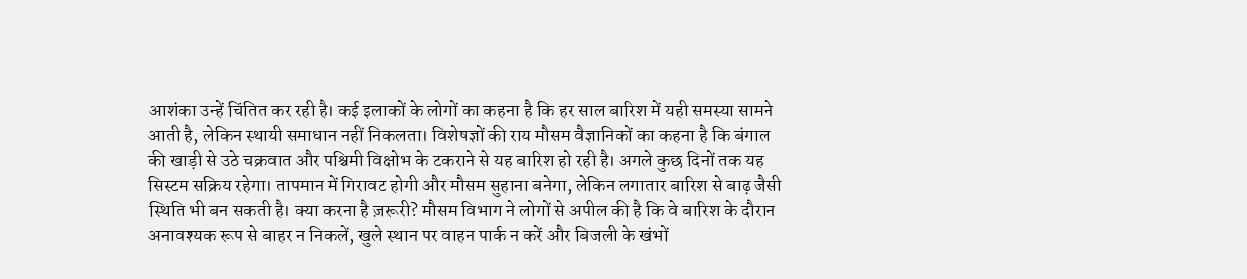आशंका उन्हें चिंतित कर रही है। कई इलाकों के लोगों का कहना है कि हर साल बारिश में यही समस्या सामने आती है, लेकिन स्थायी समाधान नहीं निकलता। विशेषज्ञों की राय मौसम वैज्ञानिकों का कहना है कि बंगाल की खाड़ी से उठे चक्रवात और पश्चिमी विक्षोभ के टकराने से यह बारिश हो रही है। अगले कुछ दिनों तक यह सिस्टम सक्रिय रहेगा। तापमान में गिरावट होगी और मौसम सुहाना बनेगा, लेकिन लगातार बारिश से बाढ़ जैसी स्थिति भी बन सकती है। क्या करना है ज़रूरी? मौसम विभाग ने लोगों से अपील की है कि वे बारिश के दौरान अनावश्यक रूप से बाहर न निकलें, खुले स्थान पर वाहन पार्क न करें और बिजली के खंभों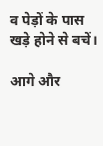व पेड़ों के पास खड़े होने से बचें।

आगे और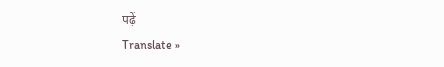पढ़ें
Translate »